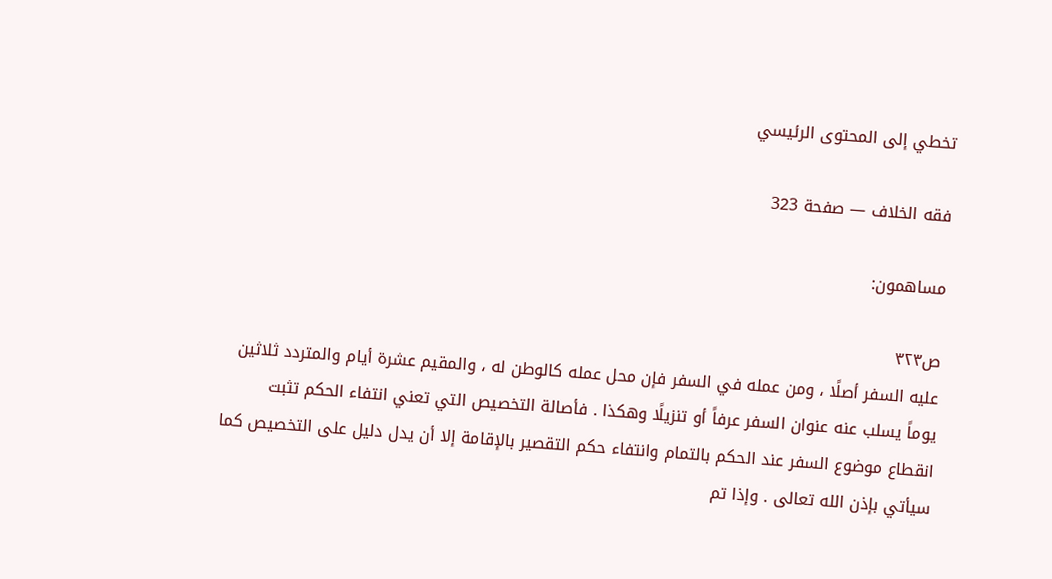تخطي إلى المحتوى الرئيسي

فقه الخلاف — صفحة 323

مساهمون:

ص٣٢٣
عليه السفر أصلًا ، ومن عمله في السفر فإن محل عمله كالوطن له ، والمقيم عشرة أيام والمتردد ثلاثين يوماً يسلب عنه عنوان السفر عرفاً أو تنزيلًا وهكذا . فأصالة التخصيص التي تعني انتفاء الحكم تثبت انقطاع موضوع السفر عند الحكم بالتمام وانتفاء حكم التقصير بالإقامة إلا أن يدل دليل على التخصيص كما سيأتي بإذن الله تعالى . وإذا تم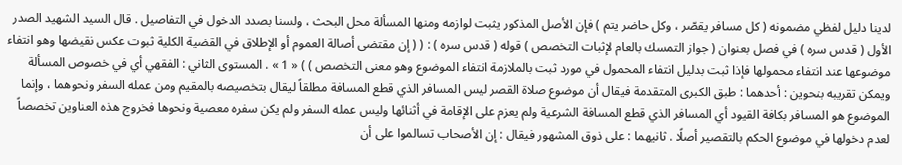لدينا دليل لفظي مضمونه ( كل مسافر يقصّر ، وكل حاضر يتم ) فإن الأصل المذكور يثبت لوازمه ومنها المسألة محل البحث ، ولسنا بصدد الدخول في التفاصيل . قال السيد الشهيد الصدر الأول ( قدس سره ) في فصل بعنوان ( جواز التمسك بالعام لإثبات التخصص ) قوله ( قدس سره ) : ( ( إن مقتضى أصالة العموم أو الإطلاق في القضية الكلية ثبوت عكس نقيضها وهو انتفاء موضوعها عند انتفاء محمولها فإذا ثبت بدليل انتفاء المحمول في مورد ثبت بالملازمة انتفاء الموضوع وهو معنى التخصص ) ) « 1 » . المستوى الثاني : الفقهي أي في خصوص المسألة ويمكن تقريبه بنحوين : أحدهما : طبق الكبرى المتقدمة فيقال أن موضوع صلاة القصر ليس المسافر الذي قطع المسافة مطلقاً ليقال بتخصيصه بالمقيم ومن عمله السفر ونحوهما ، وإنما الموضوع هو المسافر بكافة القيود أي المسافر الذي قطع المسافة الشرعية ولم يعزم على الإقامة في أثنائها وليس عمله السفر ولم يكن سفره معصية ونحوها فخروج هذه العناوين تخصصاً لعدم دخولها في موضوع الحكم بالتقصير أصلًا . ثانيهما : على ذوق المشهور فيقال : إن الأصحاب تسالموا على أن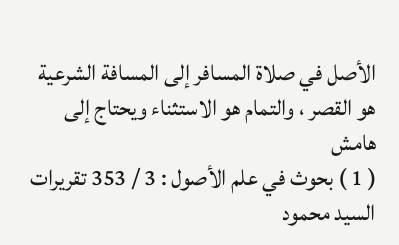الأصل في صلاة المسافر إلى المسافة الشرعية هو القصر ، والتمام هو الاستثناء ويحتاج إلى
هامش
( 1 ) بحوث في علم الأصول : 3 / 353 تقريرات السيد محمود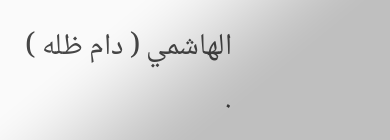الهاشمي ( دام ظله ) .